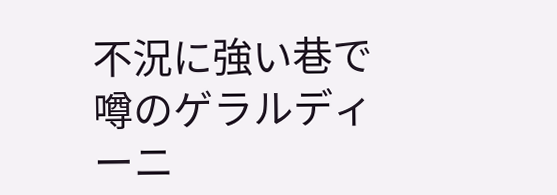不況に強い巷で噂のゲラルディーニ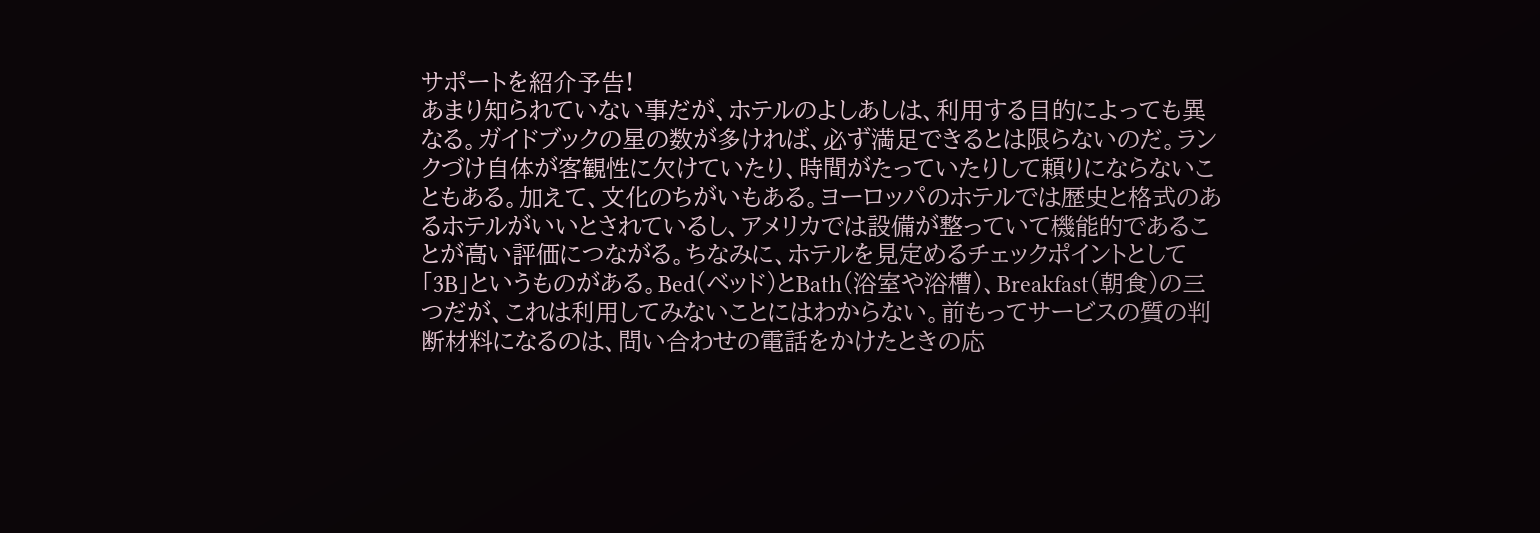サポートを紹介予告!
あまり知られていない事だが、ホテルのよしあしは、利用する目的によっても異なる。ガイドブックの星の数が多ければ、必ず満足できるとは限らないのだ。ランクづけ自体が客観性に欠けていたり、時間がたっていたりして頼りにならないこともある。加えて、文化のちがいもある。ヨーロッパのホテルでは歴史と格式のあるホテルがいいとされているし、アメリカでは設備が整っていて機能的であることが高い評価につながる。ちなみに、ホテルを見定めるチェックポイントとして「3B」というものがある。Bed(ベッド)とBath(浴室や浴槽)、Breakfast(朝食)の三つだが、これは利用してみないことにはわからない。前もってサービスの質の判断材料になるのは、問い合わせの電話をかけたときの応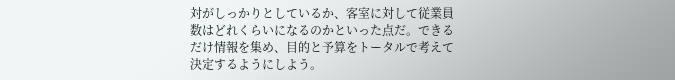対がしっかりとしているか、客室に対して従業員数はどれくらいになるのかといった点だ。できるだけ情報を集め、目的と予算をトータルで考えて決定するようにしよう。